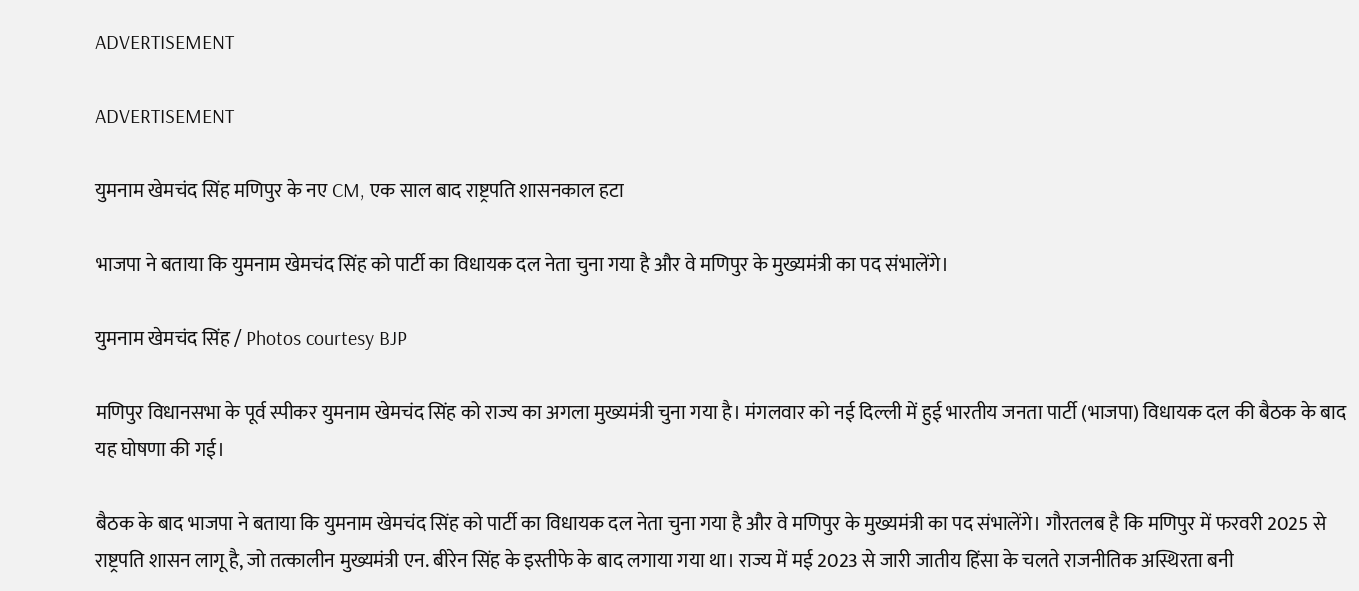ADVERTISEMENT

ADVERTISEMENT

युमनाम खेमचंद सिंह मणिपुर के नए CM, एक साल बाद राष्ट्रपति शासनकाल हटा

भाजपा ने बताया कि युमनाम खेमचंद सिंह को पार्टी का विधायक दल नेता चुना गया है और वे मणिपुर के मुख्यमंत्री का पद संभालेंगे।

युमनाम खेमचंद सिंह / Photos courtesy BJP

मणिपुर विधानसभा के पूर्व स्पीकर युमनाम खेमचंद सिंह को राज्य का अगला मुख्यमंत्री चुना गया है। मंगलवार को नई दिल्ली में हुई भारतीय जनता पार्टी (भाजपा) विधायक दल की बैठक के बाद यह घोषणा की गई।

बैठक के बाद भाजपा ने बताया कि युमनाम खेमचंद सिंह को पार्टी का विधायक दल नेता चुना गया है और वे मणिपुर के मुख्यमंत्री का पद संभालेंगे। गौरतलब है कि मणिपुर में फरवरी 2025 से राष्ट्रपति शासन लागू है, जो तत्कालीन मुख्यमंत्री एन. बीरेन सिंह के इस्तीफे के बाद लगाया गया था। राज्य में मई 2023 से जारी जातीय हिंसा के चलते राजनीतिक अस्थिरता बनी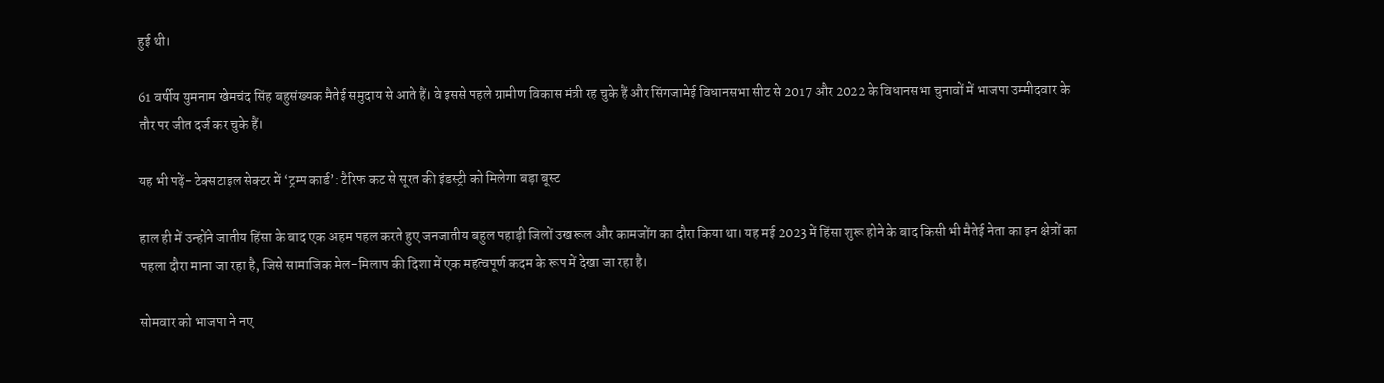हुई थी।

61 वर्षीय युमनाम खेमचंद सिंह बहुसंख्यक मैतेई समुदाय से आते हैं। वे इससे पहले ग्रामीण विकास मंत्री रह चुके हैं और सिंगजामेई विधानसभा सीट से 2017 और 2022 के विधानसभा चुनावों में भाजपा उम्मीदवार के तौर पर जीत दर्ज कर चुके हैं।

यह भी पढ़ें- टेक्सटाइल सेक्टर में ‘ट्रम्प कार्ड’: टैरिफ कट से सूरत की इंडस्ट्री को मिलेगा बड़ा बूस्ट

हाल ही में उन्होंने जातीय हिंसा के बाद एक अहम पहल करते हुए जनजातीय बहुल पहाड़ी जिलों उखरूल और कामजोंग का दौरा किया था। यह मई 2023 में हिंसा शुरू होने के बाद किसी भी मैतेई नेता का इन क्षेत्रों का पहला दौरा माना जा रहा है, जिसे सामाजिक मेल-मिलाप की दिशा में एक महत्वपूर्ण कदम के रूप में देखा जा रहा है।

सोमवार को भाजपा ने नए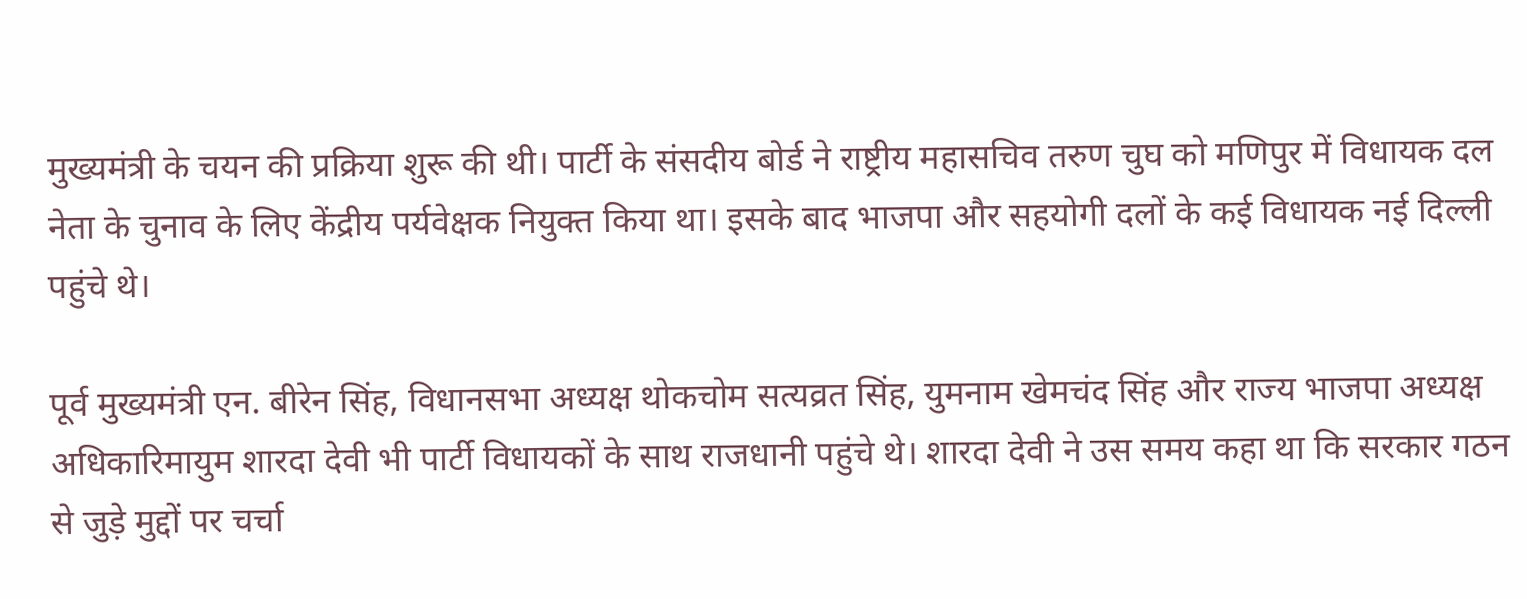मुख्यमंत्री के चयन की प्रक्रिया शुरू की थी। पार्टी के संसदीय बोर्ड ने राष्ट्रीय महासचिव तरुण चुघ को मणिपुर में विधायक दल नेता के चुनाव के लिए केंद्रीय पर्यवेक्षक नियुक्त किया था। इसके बाद भाजपा और सहयोगी दलों के कई विधायक नई दिल्ली पहुंचे थे।

पूर्व मुख्यमंत्री एन. बीरेन सिंह, विधानसभा अध्यक्ष थोकचोम सत्यव्रत सिंह, युमनाम खेमचंद सिंह और राज्य भाजपा अध्यक्ष अधिकारिमायुम शारदा देवी भी पार्टी विधायकों के साथ राजधानी पहुंचे थे। शारदा देवी ने उस समय कहा था कि सरकार गठन से जुड़े मुद्दों पर चर्चा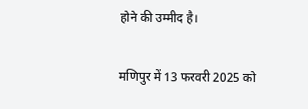होने की उम्मीद है।

मणिपुर में 13 फरवरी 2025 को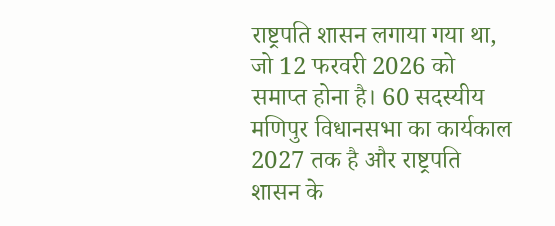राष्ट्रपति शासन लगाया गया था, जो 12 फरवरी 2026 को समाप्त होना है। 60 सदस्यीय मणिपुर विधानसभा का कार्यकाल 2027 तक है और राष्ट्रपति शासन के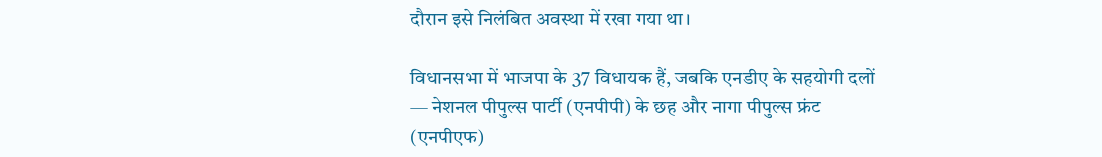दौरान इसे निलंबित अवस्था में रखा गया था।

विधानसभा में भाजपा के 37 विधायक हैं, जबकि एनडीए के सहयोगी दलों — नेशनल पीपुल्स पार्टी (एनपीपी) के छह और नागा पीपुल्स फ्रंट (एनपीएफ)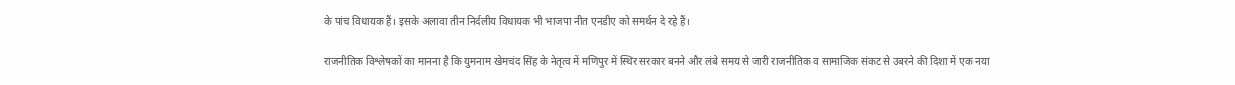के पांच विधायक हैं। इसके अलावा तीन निर्दलीय विधायक भी भाजपा नीत एनडीए को समर्थन दे रहे हैं।

राजनीतिक विश्लेषकों का मानना है कि युमनाम खेमचंद सिंह के नेतृत्व में मणिपुर में स्थिर सरकार बनने और लंबे समय से जारी राजनीतिक व सामाजिक संकट से उबरने की दिशा में एक नया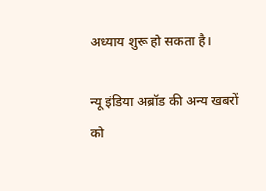अध्याय शुरू हो सकता है।

न्यू इंडिया अब्रॉड की अन्य खबरों को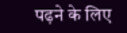पढ़ने के लिए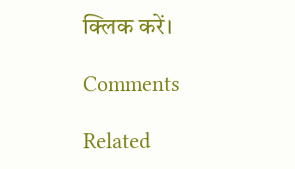क्लिक करें।

Comments

Related